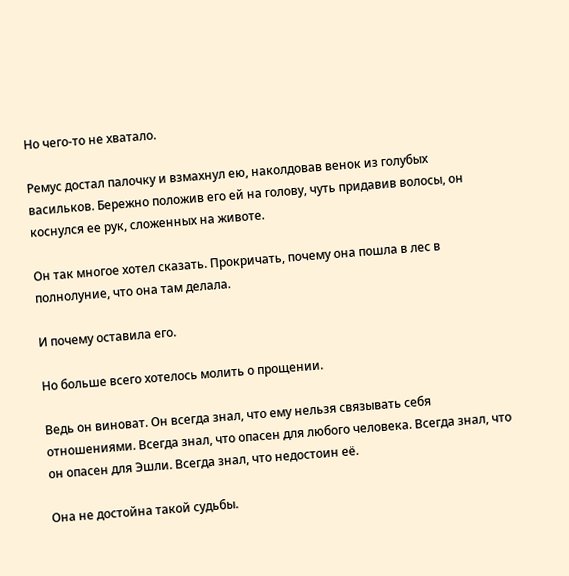Но чего-то не хватало.

Ремус достал палочку и взмахнул ею, наколдовав венок из голубых васильков. Бережно положив его ей на голову, чуть придавив волосы, он коснулся ее рук, сложенных на животе.

Он так многое хотел сказать. Прокричать, почему она пошла в лес в полнолуние, что она там делала.

И почему оставила его.

Но больше всего хотелось молить о прощении.

Ведь он виноват. Он всегда знал, что ему нельзя связывать себя отношениями. Всегда знал, что опасен для любого человека. Всегда знал, что он опасен для Эшли. Всегда знал, что недостоин её.

Она не достойна такой судьбы.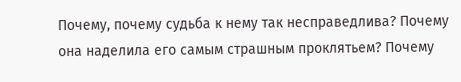Почему, почему судьба к нему так несправедлива? Почему она наделила его самым страшным проклятьем? Почему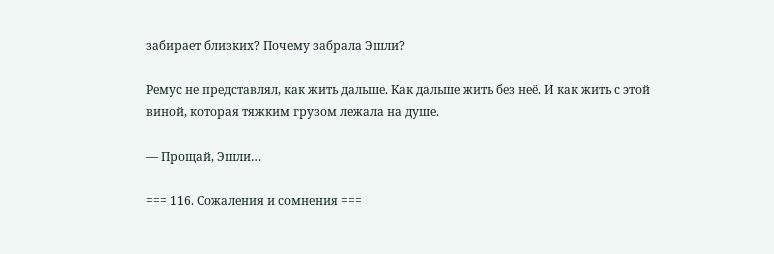забирает близких? Почему забрала Эшли?

Ремус не представлял, как жить дальше. Как дальше жить без неё. И как жить с этой виной, которая тяжким грузом лежала на душе.

— Прощай, Эшли…

=== 116. Сожаления и сомнения ===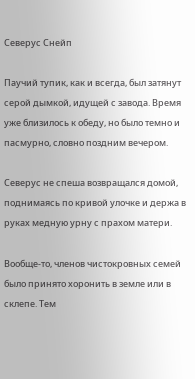Северус Снейп

Паучий тупик, как и всегда, был затянут серой дымкой, идущей с завода. Время уже близилось к обеду, но было темно и пасмурно, словно поздним вечером.

Северус не спеша возвращался домой, поднимаясь по кривой улочке и держа в руках медную урну с прахом матери.

Вообще-то, членов чистокровных семей было принято хоронить в земле или в склепе. Тем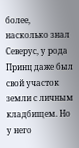более, насколько знал Северус, у рода Принц даже был свой участок земли с личным кладбищем. Но у него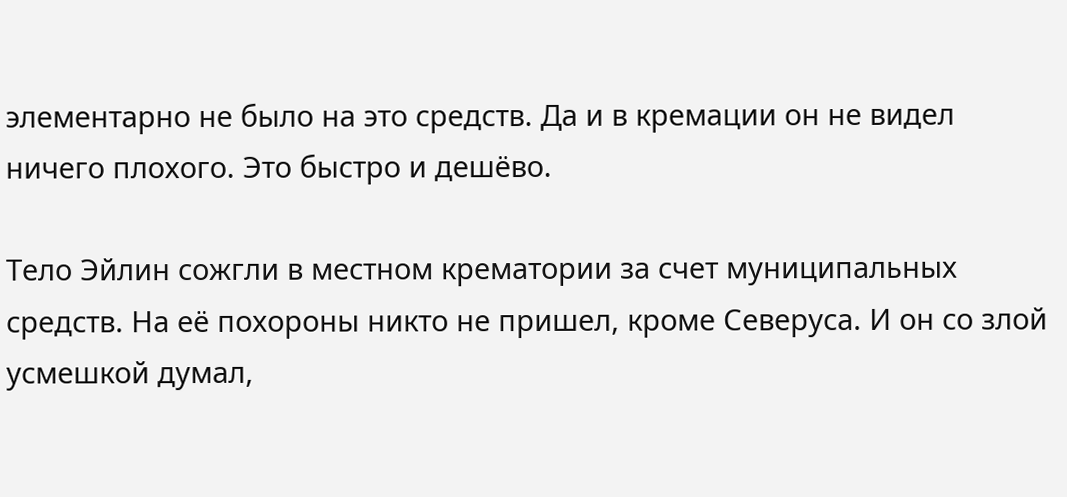элементарно не было на это средств. Да и в кремации он не видел ничего плохого. Это быстро и дешёво.

Тело Эйлин сожгли в местном крематории за счет муниципальных средств. На её похороны никто не пришел, кроме Северуса. И он со злой усмешкой думал,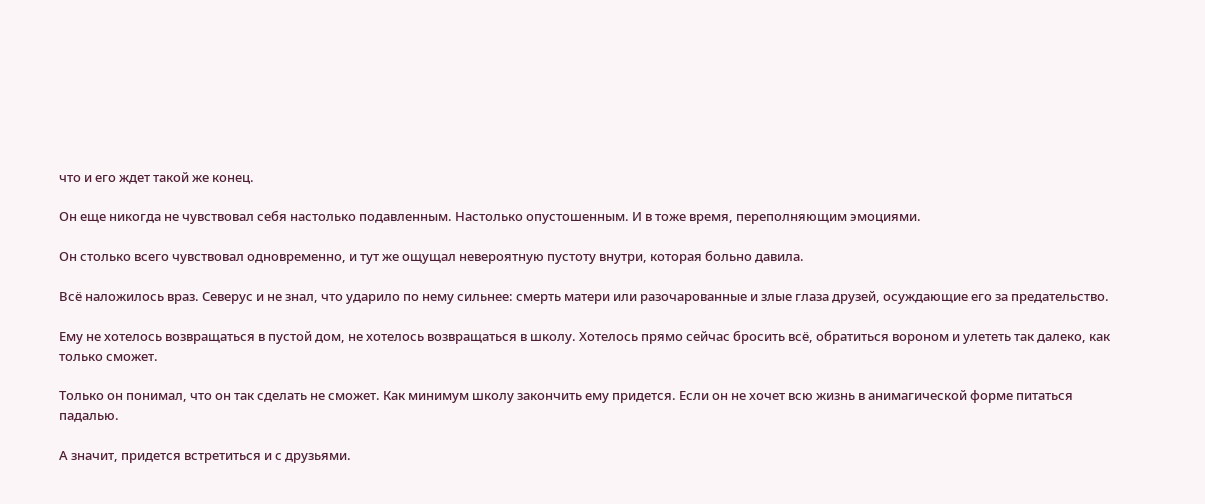что и его ждет такой же конец.

Он еще никогда не чувствовал себя настолько подавленным. Настолько опустошенным. И в тоже время, переполняющим эмоциями.

Он столько всего чувствовал одновременно, и тут же ощущал невероятную пустоту внутри, которая больно давила.

Всё наложилось враз. Северус и не знал, что ударило по нему сильнее: смерть матери или разочарованные и злые глаза друзей, осуждающие его за предательство.

Ему не хотелось возвращаться в пустой дом, не хотелось возвращаться в школу. Хотелось прямо сейчас бросить всё, обратиться вороном и улететь так далеко, как только сможет.

Только он понимал, что он так сделать не сможет. Как минимум школу закончить ему придется. Если он не хочет всю жизнь в анимагической форме питаться падалью.

А значит, придется встретиться и с друзьями.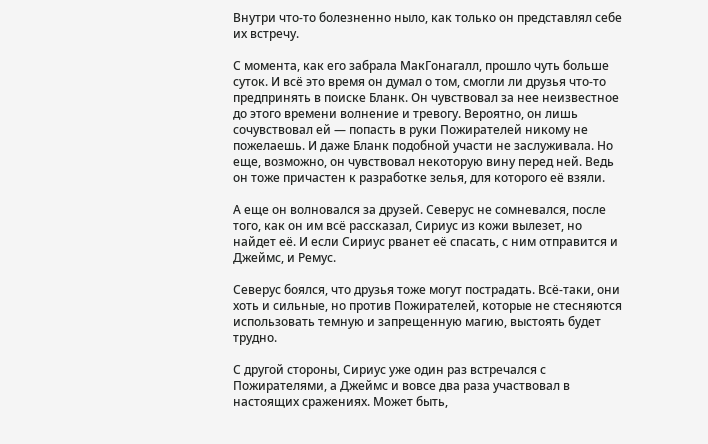Внутри что-то болезненно ныло, как только он представлял себе их встречу.

С момента, как его забрала МакГонагалл, прошло чуть больше суток. И всё это время он думал о том, смогли ли друзья что-то предпринять в поиске Бланк. Он чувствовал за нее неизвестное до этого времени волнение и тревогу. Вероятно, он лишь сочувствовал ей — попасть в руки Пожирателей никому не пожелаешь. И даже Бланк подобной участи не заслуживала. Но еще, возможно, он чувствовал некоторую вину перед ней. Ведь он тоже причастен к разработке зелья, для которого её взяли.

А еще он волновался за друзей. Северус не сомневался, после того, как он им всё рассказал, Сириус из кожи вылезет, но найдет её. И если Сириус рванет её спасать, с ним отправится и Джеймс, и Ремус.

Северус боялся, что друзья тоже могут пострадать. Всё-таки, они хоть и сильные, но против Пожирателей, которые не стесняются использовать темную и запрещенную магию, выстоять будет трудно.

С другой стороны, Сириус уже один раз встречался с Пожирателями, а Джеймс и вовсе два раза участвовал в настоящих сражениях. Может быть,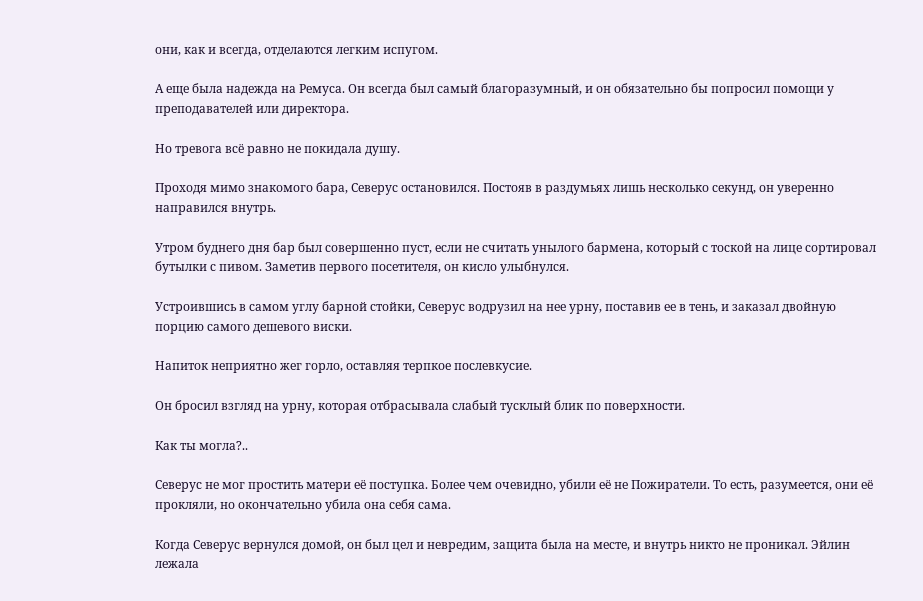они, как и всегда, отделаются легким испугом.

А еще была надежда на Ремуса. Он всегда был самый благоразумный, и он обязательно бы попросил помощи у преподавателей или директора.

Но тревога всё равно не покидала душу.

Проходя мимо знакомого бара, Северус остановился. Постояв в раздумьях лишь несколько секунд, он уверенно направился внутрь.

Утром буднего дня бар был совершенно пуст, если не считать унылого бармена, который с тоской на лице сортировал бутылки с пивом. Заметив первого посетителя, он кисло улыбнулся.

Устроившись в самом углу барной стойки, Северус водрузил на нее урну, поставив ее в тень, и заказал двойную порцию самого дешевого виски.

Напиток неприятно жег горло, оставляя терпкое послевкусие.

Он бросил взгляд на урну, которая отбрасывала слабый тусклый блик по поверхности.

Как ты могла?..

Северус не мог простить матери её поступка. Более чем очевидно, убили её не Пожиратели. То есть, разумеется, они её прокляли, но окончательно убила она себя сама.

Когда Северус вернулся домой, он был цел и невредим, защита была на месте, и внутрь никто не проникал. Эйлин лежала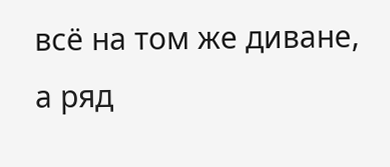всё на том же диване, а ряд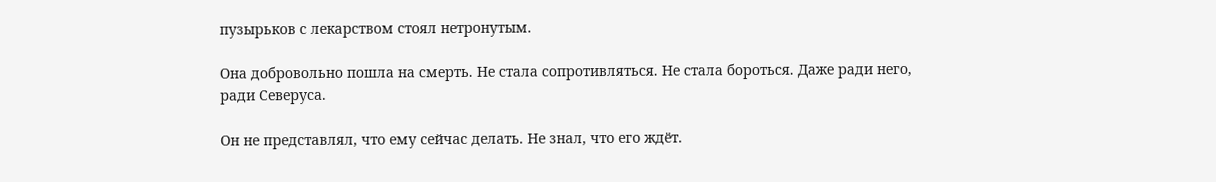пузырьков с лекарством стоял нетронутым.

Она добровольно пошла на смерть. Не стала сопротивляться. Не стала бороться. Даже ради него, ради Северуса.

Он не представлял, что ему сейчас делать. Не знал, что его ждёт.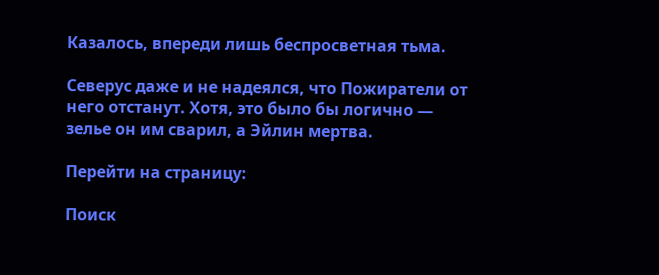Казалось, впереди лишь беспросветная тьма.

Северус даже и не надеялся, что Пожиратели от него отстанут. Хотя, это было бы логично — зелье он им сварил, а Эйлин мертва.

Перейти на страницу:

Поиск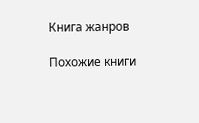Книга жанров

Похожие книги